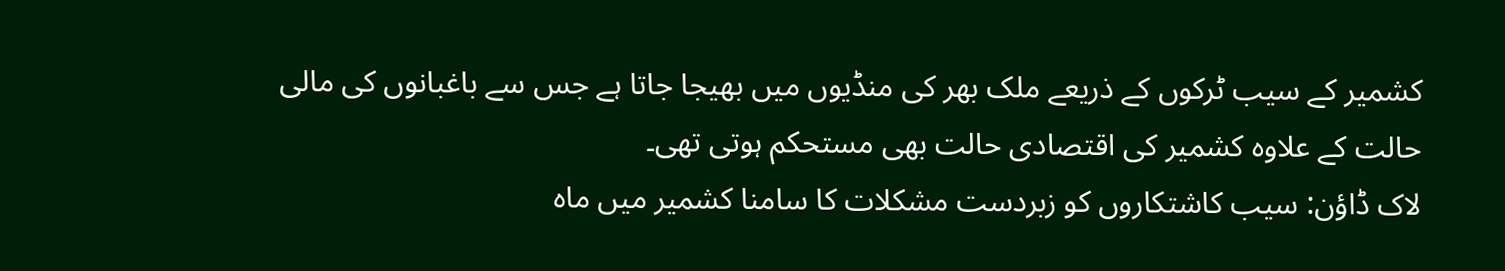کشمیر کے سیب ٹرکوں کے ذریعے ملک بھر کی منڈیوں میں بھیجا جاتا ہے جس سے باغبانوں کی مالی حالت کے علاوہ کشمیر کی اقتصادی حالت بھی مستحکم ہوتی تھی۔
لاک ڈاؤن: سیب کاشتکاروں کو زبردست مشکلات کا سامنا کشمیر میں ماہ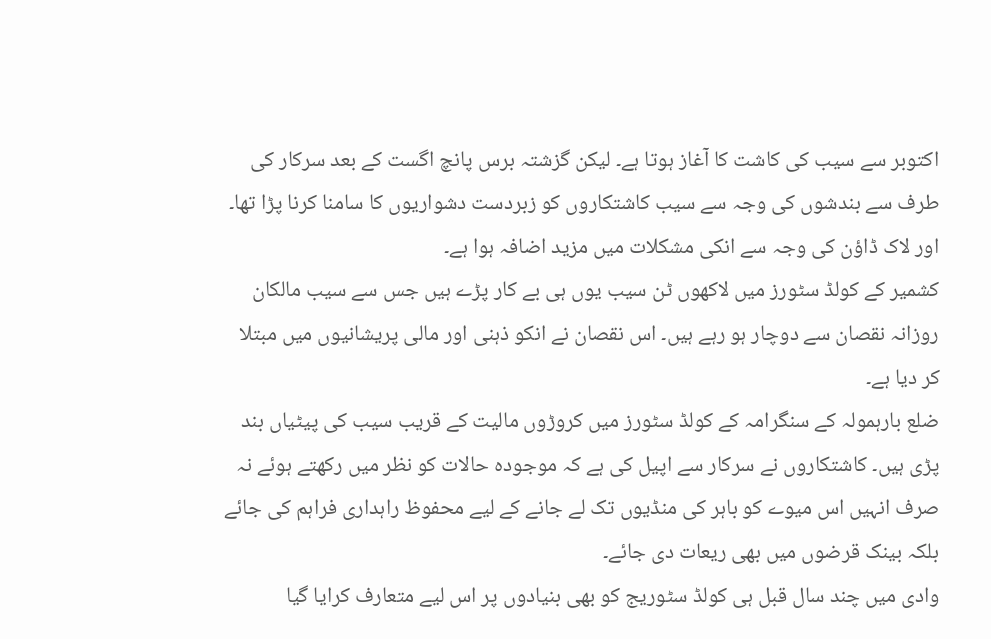اکتوبر سے سیب کی کاشت کا آغاز ہوتا ہے۔ لیکن گزشتہ برس پانچ اگست کے بعد سرکار کی طرف سے بندشوں کی وجہ سے سیب کاشتکاروں کو زبردست دشواریوں کا سامنا کرنا پڑا تھا۔ اور لاک ڈاؤن کی وجہ سے انکی مشکلات میں مزید اضافہ ہوا ہے۔
کشمیر کے کولڈ سٹورز میں لاکھوں ٹن سیب یوں ہی بے کار پڑے ہیں جس سے سیب مالکان روزانہ نقصان سے دوچار ہو رہے ہیں۔ اس نقصان نے انکو ذہنی اور مالی پریشانیوں میں مبتلا کر دیا ہے۔
ضلع بارہمولہ کے سنگرامہ کے کولڈ سٹورز میں کروڑوں مالیت کے قریب سیب کی پیٹیاں بند پڑی ہیں۔ کاشتکاروں نے سرکار سے اپیل کی ہے کہ موجودہ حالات کو نظر میں رکھتے ہوئے نہ صرف انہیں اس میوے کو باہر کی منڈیوں تک لے جانے کے لیے محفوظ راہداری فراہم کی جائے بلکہ بینک قرضوں میں بھی ریعات دی جائے۔
وادی میں چند سال قبل ہی کولڈ سٹوریج کو بھی بنیادوں پر اس لیے متعارف کرایا گیا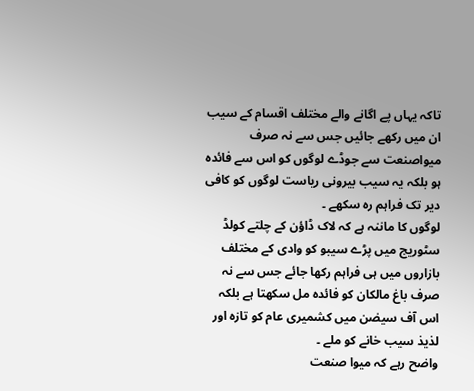تاکہ یہاں پے اگانے والے مختلف اقسام کے سیب ان میں رکھے جائیں جس سے نہ صرف میواصنعت سے جوڈے لوگوں کو اس سے فائدہ ہو بلکہ یہ سیب بیرونی ریاست لوگوں کو کافی دیر تک فراہم رہ سکھے ۔
لوگوں کا ماننہ ہے کہ لاک ڈاؤن کے چلتے کولڈ سٹوریج میں پڑے سیبو کو وادی کے مختلف بازاروں میں ہی فراہم رکھا جائے جس سے نہ صرف باغ مالکان کو فائدہ مل سکھتا ہے بلکہ اس آف سیضن میں کشمیری عام کو تازہ اور لذیذ سیب خانے کو ملے ۔
واضح رہے کہ میوا صنعت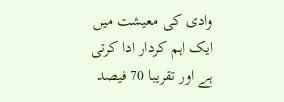وادی کی معیشت میں ایک اہم کردار ادا کرتی ہے اور تقریبا 70 فیصد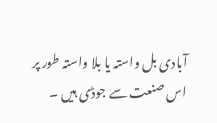آبادی بل واستہ یا بلا واستہ طور پر اس صنعت سے جوڈی ہیں ۔